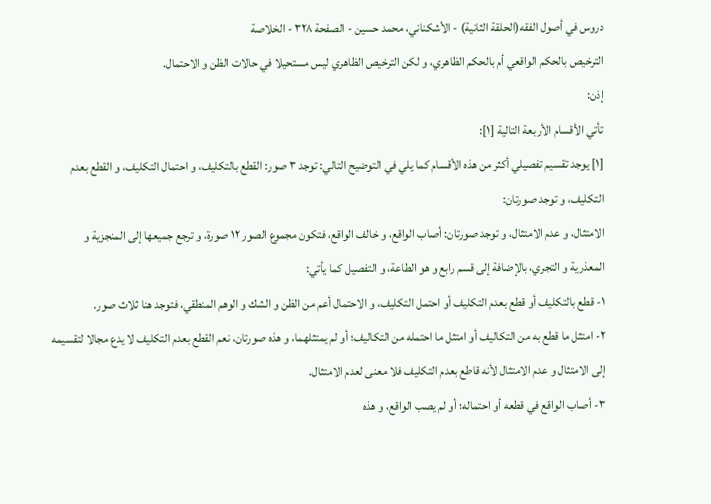دروس في أصول الفقه(الحلقة الثانية) - الأشكناني، محمد حسين - الصفحة ٣٢٨ - الخلاصة
الترخيص بالحكم الواقعي أم بالحكم الظاهري، و لكن الترخيص الظاهري ليس مستحيلا في حالات الظن و الاحتمال.
إذن:
تأتي الأقسام الأربعة التالية [١]:
[١] يوجد تقسيم تفصيلي أكثر من هذه الأقسام كما يلي في التوضيح التالي: توجد ٣ صور: القطع بالتكليف، و احتمال التكليف، و القطع بعدم التكليف، و توجد صورتان:
الامتثال، و عدم الامتثال، و توجد صورتان: أصاب الواقع، و خالف الواقع، فتكون مجموع الصور ١٢ صورة، و ترجع جميعها إلى المنجزية و المعذرية و التجري، بالإضافة إلى قسم رابع و هو الطاعة، و التفصيل كما يأتي:
١- قطع بالتكليف أو قطع بعدم التكليف أو احتمل التكليف، و الاحتمال أعم من الظن و الشك و الوهم المنطقي، فتوجد هنا ثلاث صور.
٢- امتثل ما قطع به من التكاليف أو امتثل ما احتمله من التكاليف؛ أو لم يمتثلهما، و هذه صورتان، نعم القطع بعدم التكليف لا يدع مجالا لتقسيمه إلى الامتثال و عدم الامتثال لأنه قاطع بعدم التكليف فلا معنى لعدم الامتثال.
٣- أصاب الواقع في قطعه أو احتماله؛ أو لم يصب الواقع، و هذه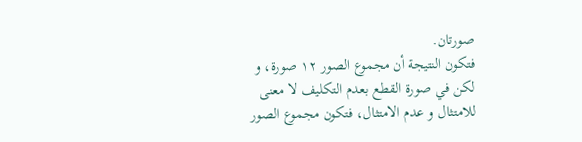صورتان.
فتكون النتيجة أن مجموع الصور ١٢ صورة، و لكن في صورة القطع بعدم التكليف لا معنى للامتثال و عدم الامتثال، فتكون مجموع الصور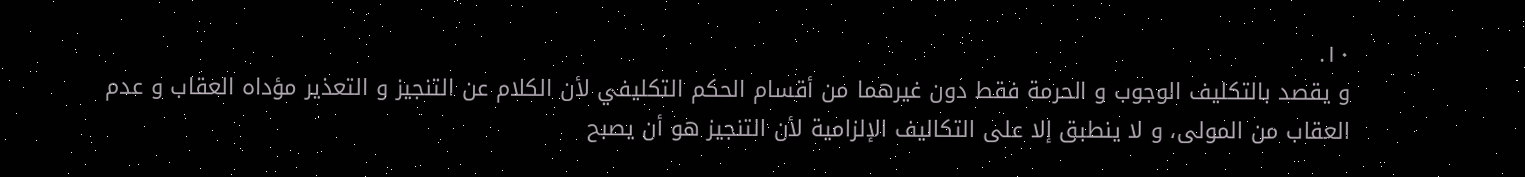١٠.
و يقصد بالتكليف الوجوب و الحرمة فقط دون غيرهما من أقسام الحكم التكليفي لأن الكلام عن التنجيز و التعذير مؤداه العقاب و عدم العقاب من المولى، و لا ينطبق إلا على التكاليف الإلزامية لأن التنجيز هو أن يصبح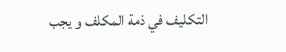التكليف في ذمة المكلف و يجب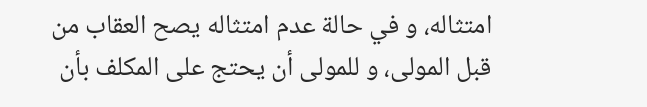امتثاله، و في حالة عدم امتثاله يصح العقاب من قبل المولى، و للمولى أن يحتج على المكلف بأن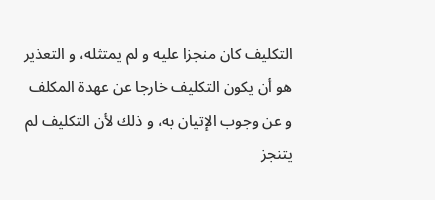التكليف كان منجزا عليه و لم يمتثله، و التعذير هو أن يكون التكليف خارجا عن عهدة المكلف و عن وجوب الإتيان به، و ذلك لأن التكليف لم يتنجز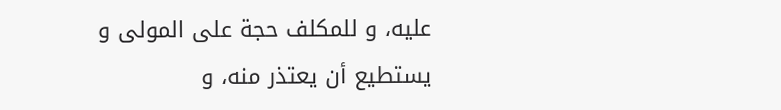عليه، و للمكلف حجة على المولى و يستطيع أن يعتذر منه، و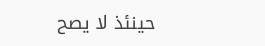حينئذ لا يصح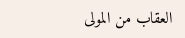العقاب من المولى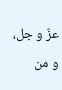عزّ و جل، و من